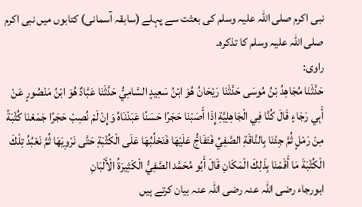نبی اکرم صلی اللہ علیہ وسلم کی بعثت سے پہلے (سابقہ آسمانی) کتابوں میں نبی اکرم صلی اللہ علیہ وسلم کا تذکرہ۔
راوی:
حَدَّثَنَا مُجَاهِدُ بْنُ مُوسَى حَدَّثَنَا رَيْحَانُ هُوَ ابْنُ سَعِيدٍ السَّامِيُّ حَدَّثَنَا عَبَّادٌ هُوَ ابْنُ مَنْصُورٍ عَنْ أَبِي رَجَاءٍ قَالَ كُنَّا فِي الْجَاهِلِيَّةِ إِذَا أَصَبْنَا حَجَرًا حَسَنًا عَبَدْنَاهُ وَإِنْ لَمْ نُصِبْ حَجَرًا جَمَعْنَا كُثْبَةً مِنْ رَمْلٍ ثُمَّ جِئْنَا بِالنَّاقَةِ الصَّفِيِّ فَتَفَاجُّ عَلَيْهَا فَنَحْلُبُهَا عَلَى الْكُثْبَةِ حَتَّى نَرْوِيَهَا ثُمَّ نَعْبُدُ تِلْكَ الْكُثْبَةَ مَا أَقَمْنَا بِذَلِكَ الْمَكَانِ قَالَ أَبُو مُحَمَّد الصَّفِيُّ الْكَثِيرَةُ الْأَلْبَانِ
ابورجاء رضی اللہ عنہ رضی اللہ عنہ بیان کرتے ہیں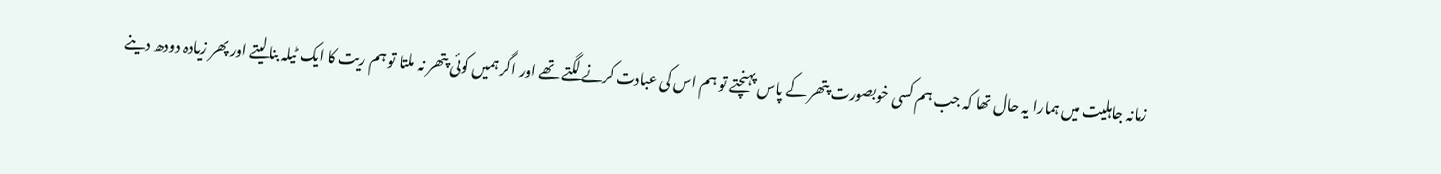زمانہ جاہلیت میں ہمارا یہ حال تھا کہ جب ہم کسی خوبصورت پتھر کے پاس پہنچتے تو ہم اس کی عبادت کرنے لگتے تھے اور اگر ہمیں کوئی پتھر نہ ملتا تو ہم ریت کا ایک ٹیلہ بنالیتے اور پھر زیادہ دودھ دینے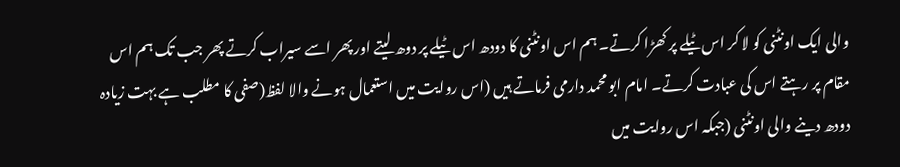والی ایک اونٹنی کو لا کر اس ٹیلے پر کھڑا کرتے۔ ہم اس اونٹنی کا دودھ اس ٹیلے پر دوھ لیتے اور پھر اسے سیراب کرتے پھر جب تک ہم اس مقام پر رہتے اس کی عبادت کرتے۔ امام ابو محمد دارمی فرماتے ہیں (اس روایت میں استعمال ہونے والا لفظ(صفی کا مطلب ہے بہت زیادہ دودھ دینے والی اونٹنی (جبکہ اس روایت میں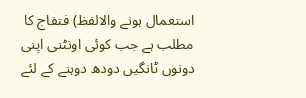استعمال ہونے والالفظ) فتفاج کا مطلب ہے جب کوئی اونٹنی اپنی دونوں ٹانگیں دودھ دوہنے کے لئے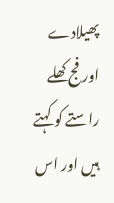پھیلادے اور فج کھلے راستے کو کہتے ہیں اور اس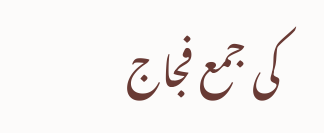کی جمع فجاج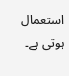استعمال ہوتی ہے۔